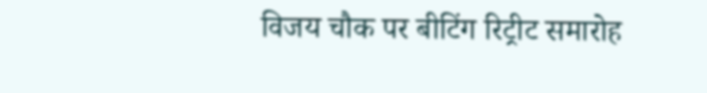विजय चौक पर बीटिंग रिट्रीट समारोह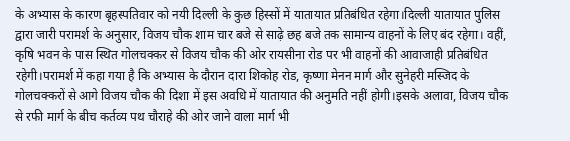के अभ्यास के कारण बृहस्पतिवार को नयी दिल्ली के कुछ हिस्सों में यातायात प्रतिबंधित रहेगा।दिल्ली यातायात पुलिस द्वारा जारी परामर्श के अनुसार, विजय चौक शाम चार बजे से साढ़े छह बजे तक सामान्य वाहनों के लिए बंद रहेगा। वहीं, कृषि भवन के पास स्थित गोलचक्कर से विजय चौक की ओर रायसीना रोड पर भी वाहनों की आवाजाही प्रतिबंधित रहेगी।परामर्श में कहा गया है कि अभ्यास के दौरान दारा शिकोह रोड, कृष्णा मेनन मार्ग और सुनेहरी मस्जिद के गोलचक्करों से आगे विजय चौक की दिशा में इस अवधि में यातायात की अनुमति नहीं होगी।इसके अलावा, विजय चौक से रफी मार्ग के बीच कर्तव्य पथ चौराहे की ओर जाने वाला मार्ग भी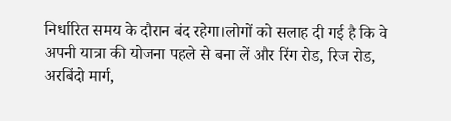निर्धारित समय के दौरान बंद रहेगा।लोगों को सलाह दी गई है कि वे अपनी यात्रा की योजना पहले से बना लें और रिंग रोड, रिज रोड, अरबिंदो मार्ग,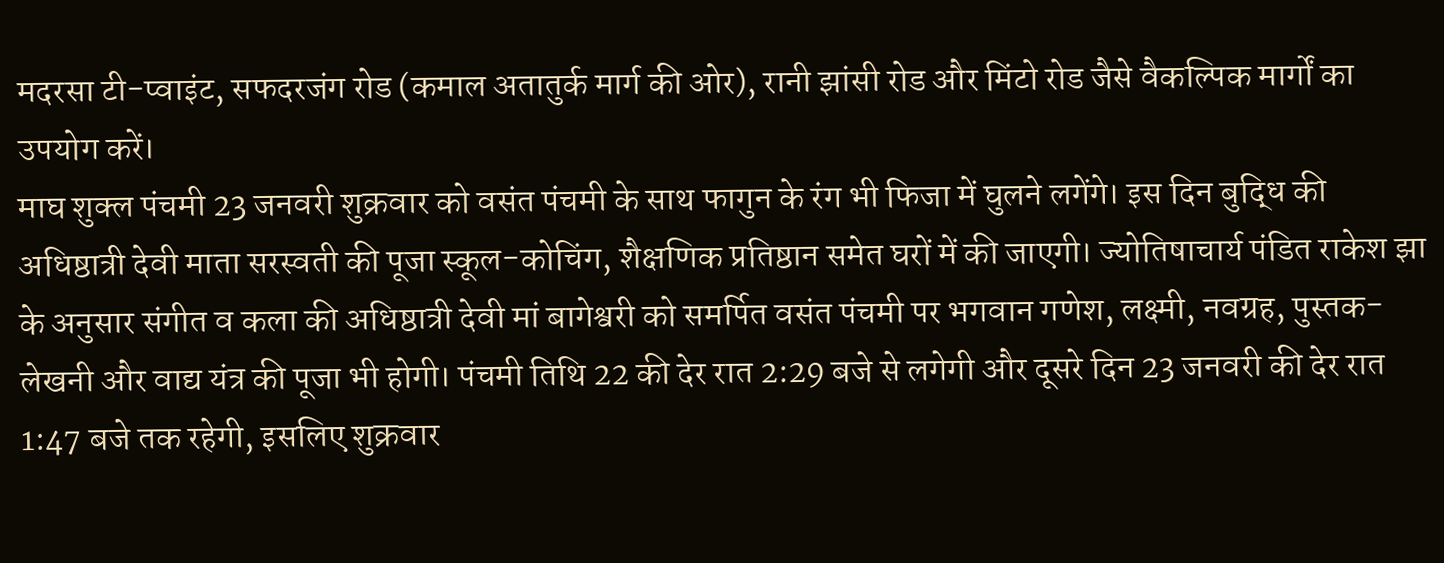मदरसा टी-प्वाइंट, सफदरजंग रोड (कमाल अतातुर्क मार्ग की ओर), रानी झांसी रोड और मिंटो रोड जैसे वैकल्पिक मार्गों का उपयोग करें।
माघ शुक्ल पंचमी 23 जनवरी शुक्रवार को वसंत पंचमी के साथ फागुन के रंग भी फिजा में घुलने लगेंगे। इस दिन बुद्धि की अधिष्ठात्री देवी माता सरस्वती की पूजा स्कूल-कोचिंग, शैक्षणिक प्रतिष्ठान समेत घरों में की जाएगी। ज्योतिषाचार्य पंडित राकेश झा के अनुसार संगीत व कला की अधिष्ठात्री देवी मां बागेश्वरी को समर्पित वसंत पंचमी पर भगवान गणेश, लक्ष्मी, नवग्रह, पुस्तक-लेखनी और वाद्य यंत्र की पूजा भी होगी। पंचमी तिथि 22 की देर रात 2:29 बजे से लगेगी और दूसरे दिन 23 जनवरी की देर रात 1:47 बजे तक रहेगी, इसलिए शुक्रवार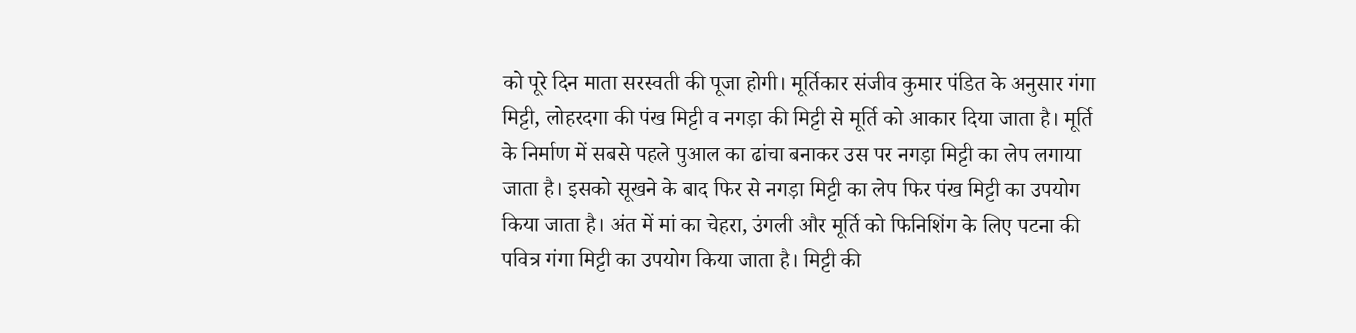को पूरे दिन माता सरस्वती की पूजा होगी। मूर्तिकार संजीव कुमार पंडित के अनुसार गंगा मिट्टी, लोहरदगा की पंख मिट्टी व नगड़ा की मिट्टी से मूर्ति को आकार दिया जाता है। मूर्ति के निर्माण में सबसे पहले पुआल का ढांचा बनाकर उस पर नगड़ा मिट्टी का लेप लगाया जाता है। इसको सूखने के बाद फिर से नगड़ा मिट्टी का लेप फिर पंख मिट्टी का उपयोग किया जाता है। अंत में मां का चेहरा, उंगली और मूर्ति को फिनिशिंग के लिए पटना की पवित्र गंगा मिट्टी का उपयोग किया जाता है। मिट्टी की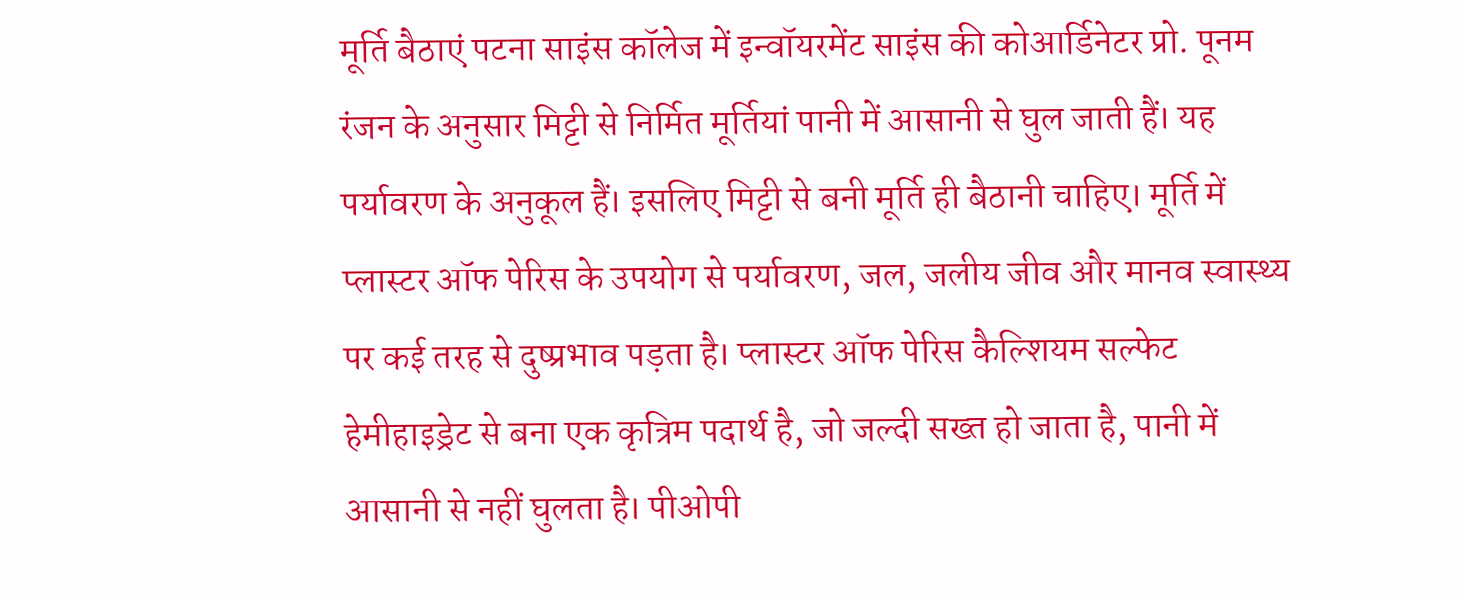मूर्ति बैठाएं पटना साइंस कॉलेज में इन्वॉयरमेंट साइंस की कोआर्डिनेटर प्रो. पूनम रंजन के अनुसार मिट्टी से निर्मित मूर्तियां पानी में आसानी से घुल जाती हैं। यह पर्यावरण के अनुकूल हैं। इसलिए मिट्टी से बनी मूर्ति ही बैठानी चाहिए। मूर्ति में प्लास्टर ऑफ पेरिस के उपयोग से पर्यावरण, जल, जलीय जीव और मानव स्वास्थ्य पर कई तरह से दुष्प्रभाव पड़ता है। प्लास्टर ऑफ पेरिस कैल्शियम सल्फेट हेमीहाइड्रेट से बना एक कृत्रिम पदार्थ है, जो जल्दी सख्त हो जाता है, पानी में आसानी से नहीं घुलता है। पीओपी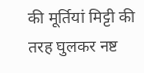की मूर्तियां मिट्टी की तरह घुलकर नष्ट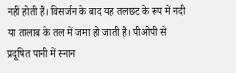नहीं होती हैं। विसर्जन के बाद यह तलछट के रूप में नदी या तालाब के तल में जमा हो जाती है। पीओपी से प्रदूषित पानी में स्नान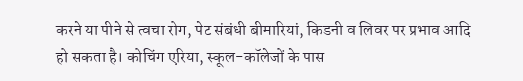करने या पीने से त्वचा रोग, पेट संबंधी बीमारियां, किडनी व लिवर पर प्रभाव आदि हो सकता है। कोचिंग एरिया, स्कूल-कॉलेजों के पास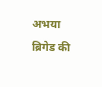अभया ब्रिगेड की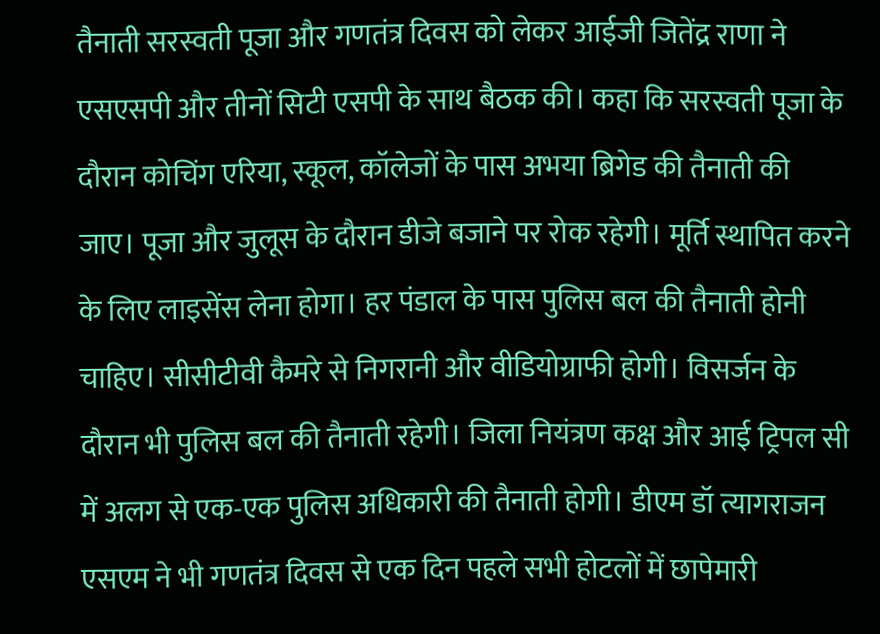तैनाती सरस्वती पूजा और गणतंत्र दिवस को लेकर आईजी जितेंद्र राणा ने एसएसपी और तीनों सिटी एसपी के साथ बैठक की। कहा कि सरस्वती पूजा के दौरान कोचिंग एरिया, स्कूल, कॉलेजों के पास अभया ब्रिगेड की तैनाती की जाए। पूजा और जुलूस के दौरान डीजे बजाने पर रोक रहेगी। मूर्ति स्थापित करने के लिए लाइसेंस लेना होगा। हर पंडाल के पास पुलिस बल की तैनाती होनी चाहिए। सीसीटीवी कैमरे से निगरानी और वीडियोग्राफी होगी। विसर्जन के दौरान भी पुलिस बल की तैनाती रहेगी। जिला नियंत्रण कक्ष और आई ट्रिपल सी में अलग से एक-एक पुलिस अधिकारी की तैनाती होगी। डीएम डॉ त्यागराजन एसएम ने भी गणतंत्र दिवस से एक दिन पहले सभी होटलों में छापेमारी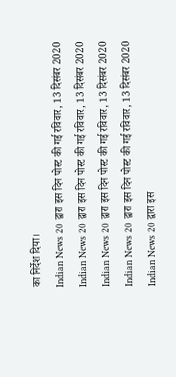का निर्देश दिया।
Indian News 20 द्वारा इस दिन पोस्ट की गई रविवार, 13 दिसंबर 2020
Indian News 20 द्वारा इस दिन पोस्ट की गई रविवार, 13 दिसंबर 2020
Indian News 20 द्वारा इस दिन पोस्ट की गई रविवार, 13 दिसंबर 2020
Indian News 20 द्वारा इस दिन पोस्ट की गई रविवार, 13 दिसंबर 2020
Indian News 20 द्वारा इस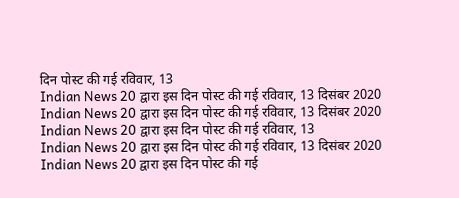दिन पोस्ट की गई रविवार, 13
Indian News 20 द्वारा इस दिन पोस्ट की गई रविवार, 13 दिसंबर 2020
Indian News 20 द्वारा इस दिन पोस्ट की गई रविवार, 13 दिसंबर 2020
Indian News 20 द्वारा इस दिन पोस्ट की गई रविवार, 13
Indian News 20 द्वारा इस दिन पोस्ट की गई रविवार, 13 दिसंबर 2020
Indian News 20 द्वारा इस दिन पोस्ट की गई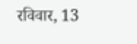रविवार, 13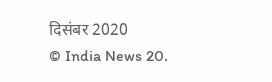दिसंबर 2020
© India News 20.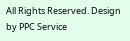All Rights Reserved. Design by PPC Service